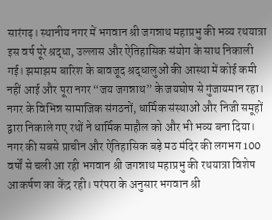सारंगढ़। स्थानीय नगर में भगवान श्री जगन्नाथ महाप्रभु की भव्य रथयात्रा इस वर्ष पूरे श्रद्धा, उल्लास और ऐतिहासिक संयोग के साथ निकाली गई। झमाझम बारिश के बावजूद श्रद्धालुओं की आस्था में कोई कमी नहीं आई और पूरा नगर “जय जगन्नाथ” के जयघोष से गुंजायमान रहा। नगर के विभिन्न सामाजिक संगठनों, धार्मिक संस्थाओं और निजी समूहों द्वारा निकाले गए रथों ने धार्मिक माहौल को और भी भव्य बना दिया।
नगर की सबसे प्राचीन और ऐतिहासिक बड़े मठ मंदिर की लगभग 100 वर्षों से चली आ रही भगवान श्री जगन्नाथ महाप्रभु की रथयात्रा विशेष आकर्षण का केंद्र रही। परंपरा के अनुसार भगवान श्री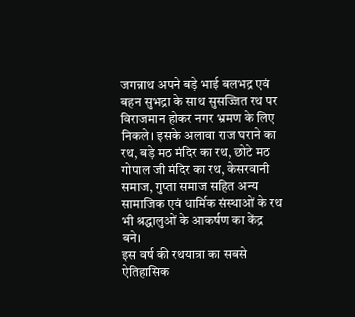जगन्नाथ अपने बड़े भाई बलभद्र एवं बहन सुभद्रा के साथ सुसज्जित रथ पर विराजमान होकर नगर भ्रमण के लिए निकले। इसके अलावा राज घराने का रथ, बड़े मठ मंदिर का रथ, छोटे मठ गोपाल जी मंदिर का रथ, केसरवानी समाज, गुप्ता समाज सहित अन्य सामाजिक एवं धार्मिक संस्थाओं के रथ भी श्रद्धालुओं के आकर्षण का केंद्र बने।
इस वर्ष की रथयात्रा का सबसे ऐतिहासिक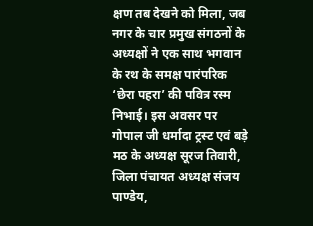क्षण तब देखने को मिला, जब नगर के चार प्रमुख संगठनों के अध्यक्षों ने एक साथ भगवान के रथ के समक्ष पारंपरिक ‘छेरा पहरा’ की पवित्र रस्म निभाई। इस अवसर पर गोपाल जी धर्मादा ट्रस्ट एवं बड़े मठ के अध्यक्ष सूरज तिवारी, जिला पंचायत अध्यक्ष संजय पाण्डेय,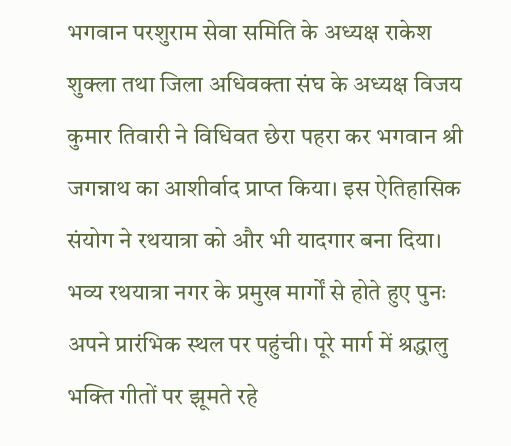भगवान परशुराम सेवा समिति के अध्यक्ष राकेश शुक्ला तथा जिला अधिवक्ता संघ के अध्यक्ष विजय कुमार तिवारी ने विधिवत छेरा पहरा कर भगवान श्री जगन्नाथ का आशीर्वाद प्राप्त किया। इस ऐतिहासिक संयोग ने रथयात्रा को और भी यादगार बना दिया।
भव्य रथयात्रा नगर के प्रमुख मार्गों से होते हुए पुनः अपने प्रारंभिक स्थल पर पहुंची। पूरे मार्ग में श्रद्धालु भक्ति गीतों पर झूमते रहे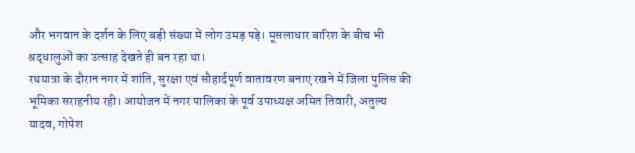और भगवान के दर्शन के लिए बड़ी संख्या में लोग उमड़ पड़े। मूसलाधार बारिश के बीच भी श्रद्धालुओं का उत्साह देखते ही बन रहा था।
रथयात्रा के दौरान नगर में शांति, सुरक्षा एवं सौहार्दपूर्ण वातावरण बनाए रखने में जिला पुलिस की भूमिका सराहनीय रही। आयोजन में नगर पालिका के पूर्व उपाध्यक्ष अमित तिवारी, अतुल्य यादव, गोपेश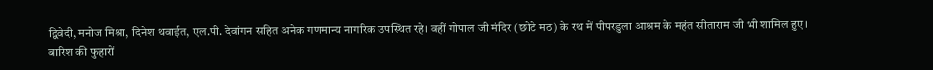द्विवेदी, मनोज मिश्रा, दिनेश थवाईत, एल.पी. देवांगन सहित अनेक गणमान्य नागरिक उपस्थित रहे। वहीं गोपाल जी मंदिर (छोटे मठ) के रथ में पीपरडुला आश्रम के महंत सीताराम जी भी शामिल हुए।
बारिश की फुहारों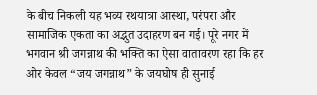के बीच निकली यह भव्य रथयात्रा आस्था, परंपरा और सामाजिक एकता का अद्भुत उदाहरण बन गई। पूरे नगर में भगवान श्री जगन्नाथ की भक्ति का ऐसा वातावरण रहा कि हर ओर केवल “जय जगन्नाथ” के जयघोष ही सुनाई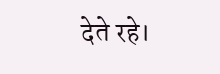देते रहे।